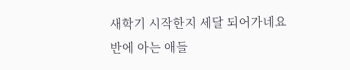새학기 시작한지 세달 되어가네요
반에 아는 애들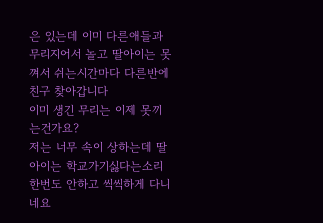은 있는데 이미 다른애들과 무리지어서 놀고 딸아이는 못껴서 쉬는시간마다 다른반에 친구 찾아갑니다
이미 생긴 무리는 이제 못끼는건가요?
저는 너무 속이 상하는데 딸아이는 학교가기싫다는소리 한번도 안하고 씩씩하게 다니네요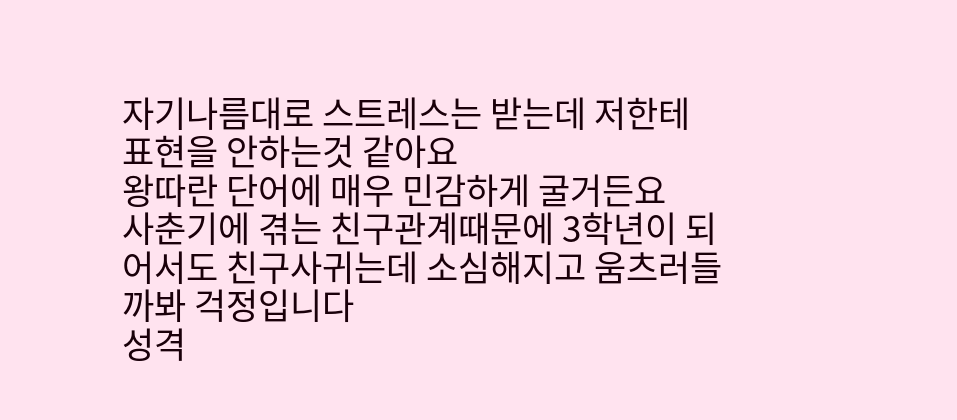자기나름대로 스트레스는 받는데 저한테 표현을 안하는것 같아요
왕따란 단어에 매우 민감하게 굴거든요
사춘기에 겪는 친구관계때문에 3학년이 되어서도 친구사귀는데 소심해지고 움츠러들까봐 걱정입니다
성격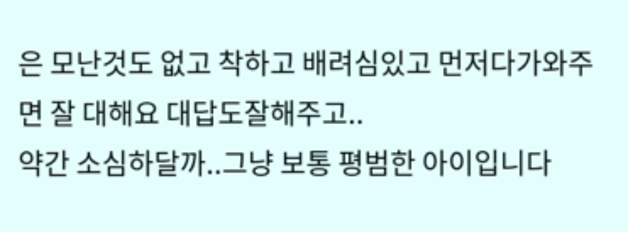은 모난것도 없고 착하고 배려심있고 먼저다가와주면 잘 대해요 대답도잘해주고..
약간 소심하달까..그냥 보통 평범한 아이입니다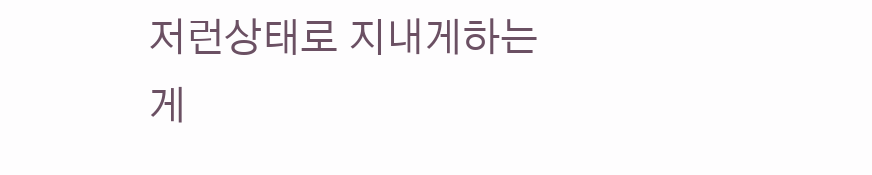저런상태로 지내게하는게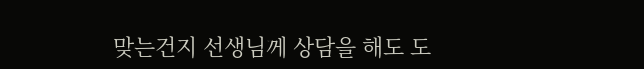맞는건지 선생님께 상담을 해도 도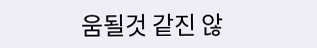움될것 같진 않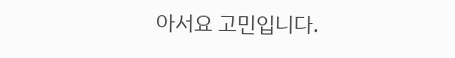아서요 고민입니다.